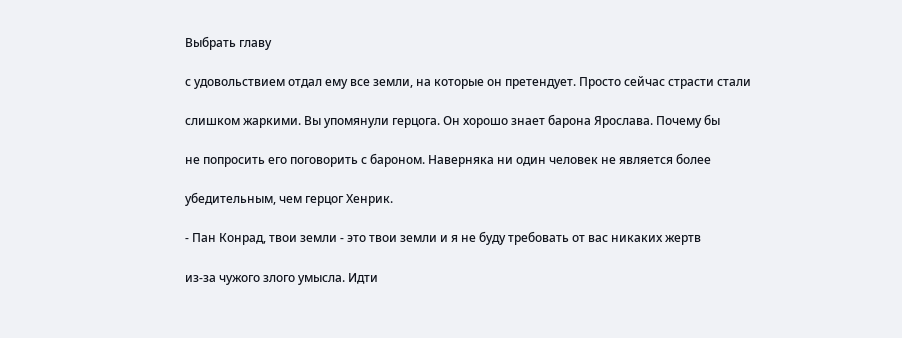Выбрать главу

с удовольствием отдал ему все земли, на которые он претендует. Просто сейчас страсти стали

слишком жаркими. Вы упомянули герцога. Он хорошо знает барона Ярослава. Почему бы

не попросить его поговорить с бароном. Наверняка ни один человек не является более

убедительным, чем герцог Хенрик.

- Пан Конрад, твои земли - это твои земли и я не буду требовать от вас никаких жертв

из-за чужого злого умысла. Идти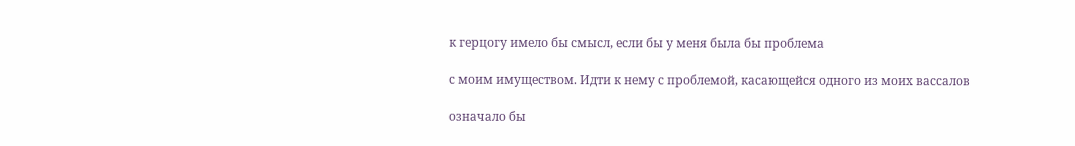к герцогу имело бы смысл, если бы у меня была бы проблема

с моим имуществом. Идти к нему с проблемой, касающейся одного из моих вассалов

означало бы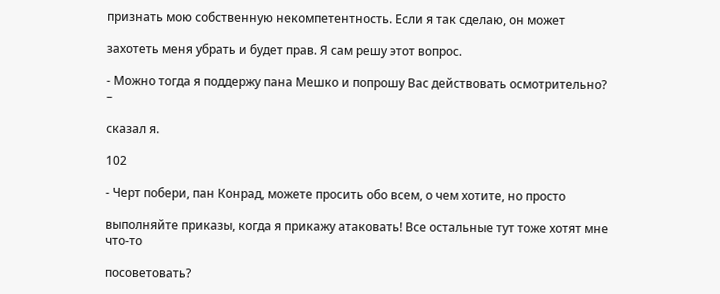признать мою собственную некомпетентность. Если я так сделаю, он может

захотеть меня убрать и будет прав. Я сам решу этот вопрос.

- Можно тогда я поддержу пана Мешко и попрошу Вас действовать осмотрительно? –

сказал я.

102

- Черт побери, пан Конрад, можете просить обо всем, о чем хотите, но просто

выполняйте приказы, когда я прикажу атаковать! Все остальные тут тоже хотят мне что-то

посоветовать?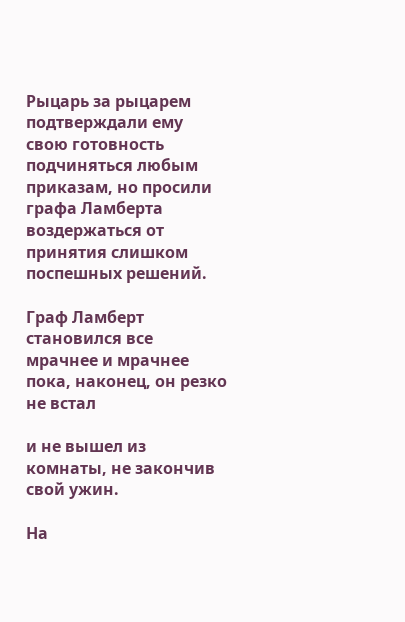Рыцарь за рыцарем подтверждали ему свою готовность подчиняться любым приказам, но просили графа Ламберта воздержаться от принятия слишком поспешных решений.

Граф Ламберт становился все мрачнее и мрачнее пока, наконец, он резко не встал

и не вышел из комнаты, не закончив свой ужин.

На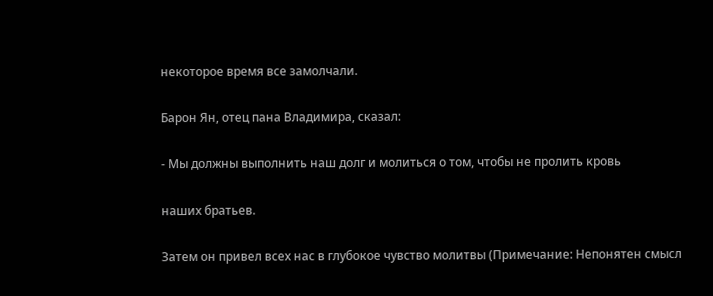некоторое время все замолчали.

Барон Ян, отец пана Владимира, сказал:

- Мы должны выполнить наш долг и молиться о том, чтобы не пролить кровь

наших братьев.

Затем он привел всех нас в глубокое чувство молитвы (Примечание: Непонятен смысл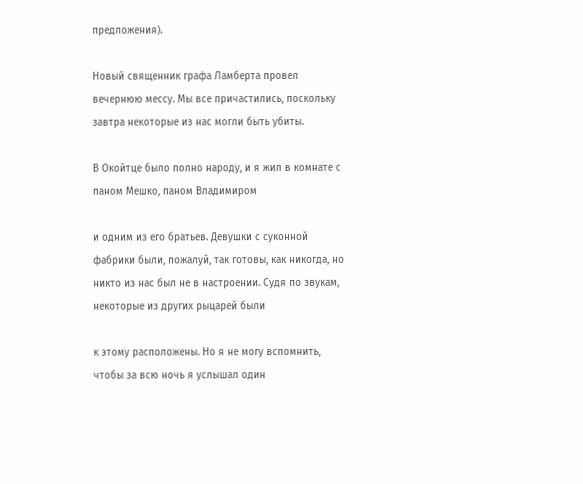предложения).

Новый священник графа Ламберта провел вечернюю мессу. Мы все причастились, поскольку завтра некоторые из нас могли быть убиты.

В Окойтце было полно народу, и я жил в комнате с паном Мешко, паном Владимиром

и одним из его братьев. Девушки с суконной фабрики были, пожалуй, так готовы, как никогда, но никто из нас был не в настроении. Судя по звукам, некоторые из других рыцарей были

к этому расположены. Но я не могу вспомнить, чтобы за всю ночь я услышал один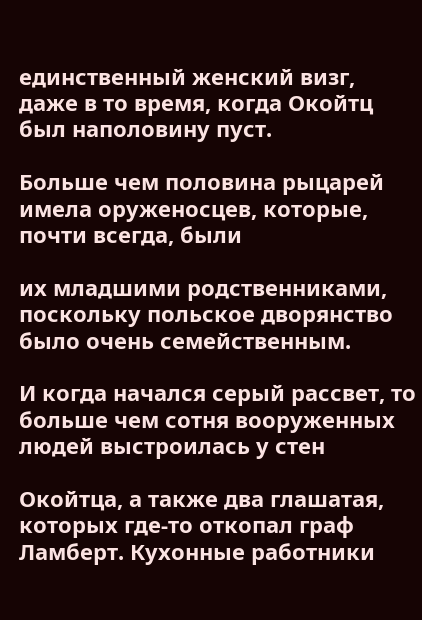единственный женский визг, даже в то время, когда Окойтц был наполовину пуст.

Больше чем половина рыцарей имела оруженосцев, которые, почти всегда, были

их младшими родственниками, поскольку польское дворянство было очень семейственным.

И когда начался серый рассвет, то больше чем сотня вооруженных людей выстроилась у стен

Окойтца, а также два глашатая, которых где-то откопал граф Ламберт. Кухонные работники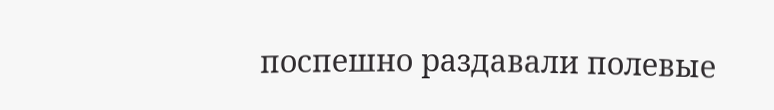поспешно раздавали полевые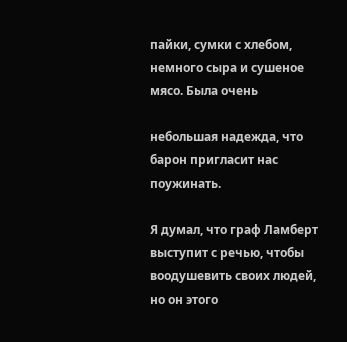пайки, сумки с хлебом, немного сыра и сушеное мясо. Была очень

небольшая надежда, что барон пригласит нас поужинать.

Я думал, что граф Ламберт выступит с речью, чтобы воодушевить своих людей, но он этого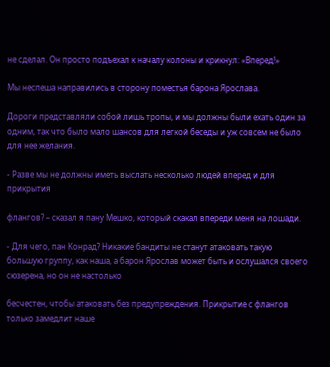не сделал. Он просто подъехал к началу колоны и крикнул: «Вперед!»

Мы неспеша направились в сторону поместья барона Ярослава.

Дороги представляли собой лишь тропы, и мы должны были ехать один за одним, так что было мало шансов для легкой беседы и уж совсем не было для нее желания.

- Разве мы не должны иметь выслать несколько людей вперед и для прикрытия

флангов? – сказал я пану Мешко, который скакал впереди меня на лошади.

- Для чего, пан Конрад? Никакие бандиты не станут атаковать такую большую группу, как наша, а барон Ярослав может быть и ослушался своего сюзерена, но он не настолько

бесчестен, чтобы атаковать без предупреждения. Прикрытие с флангов только замедлит наше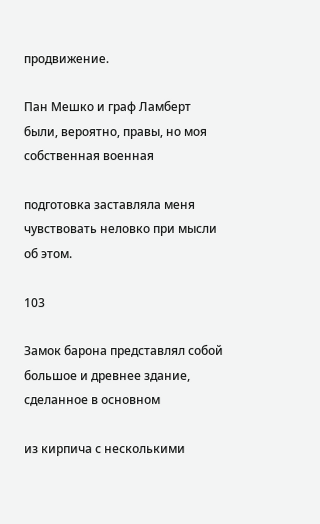продвижение.

Пан Мешко и граф Ламберт были, вероятно, правы, но моя собственная военная

подготовка заставляла меня чувствовать неловко при мысли об этом.

103

Замок барона представлял собой большое и древнее здание, сделанное в основном

из кирпича с несколькими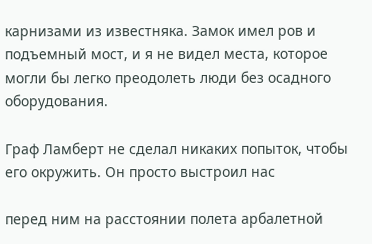карнизами из известняка. Замок имел ров и подъемный мост, и я не видел места, которое могли бы легко преодолеть люди без осадного оборудования.

Граф Ламберт не сделал никаких попыток, чтобы его окружить. Он просто выстроил нас

перед ним на расстоянии полета арбалетной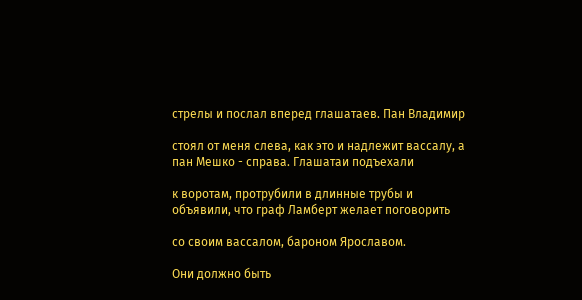стрелы и послал вперед глашатаев. Пан Владимир

стоял от меня слева, как это и надлежит вассалу, а пан Мешко - справа. Глашатаи подъехали

к воротам, протрубили в длинные трубы и объявили, что граф Ламберт желает поговорить

со своим вассалом, бароном Ярославом.

Они должно быть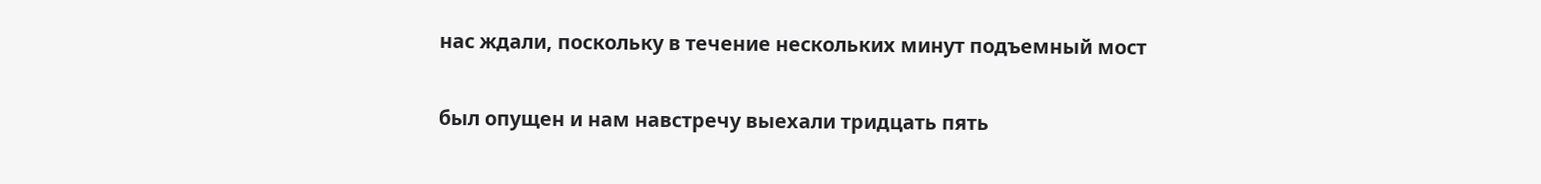нас ждали, поскольку в течение нескольких минут подъемный мост

был опущен и нам навстречу выехали тридцать пять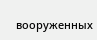вооруженных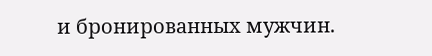и бронированных мужчин.